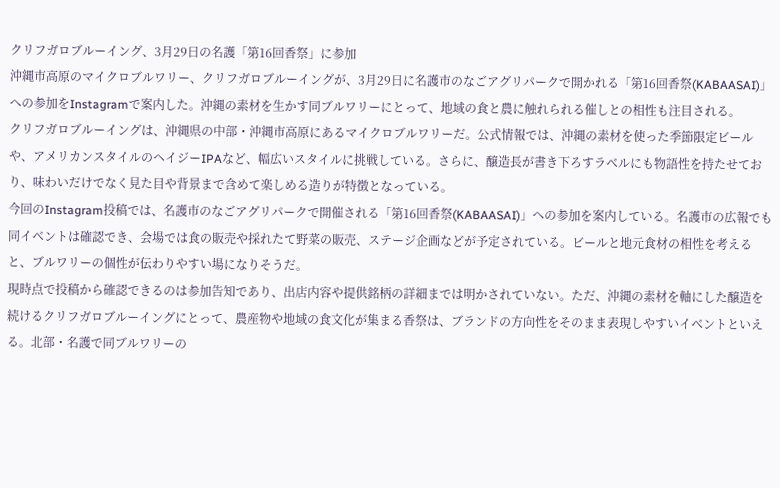クリフガロブルーイング、3月29日の名護「第16回香祭」に参加
沖縄市高原のマイクロブルワリー、クリフガロブルーイングが、3月29日に名護市のなごアグリパークで開かれる「第16回香祭(KABAASAI)」への参加をInstagramで案内した。沖縄の素材を生かす同ブルワリーにとって、地域の食と農に触れられる催しとの相性も注目される。
クリフガロブルーイングは、沖縄県の中部・沖縄市高原にあるマイクロブルワリーだ。公式情報では、沖縄の素材を使った季節限定ビールや、アメリカンスタイルのヘイジーIPAなど、幅広いスタイルに挑戦している。さらに、醸造長が書き下ろすラベルにも物語性を持たせており、味わいだけでなく見た目や背景まで含めて楽しめる造りが特徴となっている。
今回のInstagram投稿では、名護市のなごアグリパークで開催される「第16回香祭(KABAASAI)」への参加を案内している。名護市の広報でも同イベントは確認でき、会場では食の販売や採れたて野菜の販売、ステージ企画などが予定されている。ビールと地元食材の相性を考えると、ブルワリーの個性が伝わりやすい場になりそうだ。
現時点で投稿から確認できるのは参加告知であり、出店内容や提供銘柄の詳細までは明かされていない。ただ、沖縄の素材を軸にした醸造を続けるクリフガロブルーイングにとって、農産物や地域の食文化が集まる香祭は、ブランドの方向性をそのまま表現しやすいイベントといえる。北部・名護で同ブルワリーの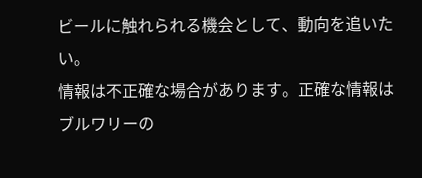ビールに触れられる機会として、動向を追いたい。
情報は不正確な場合があります。正確な情報はブルワリーの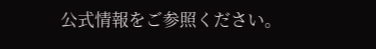公式情報をご参照ください。